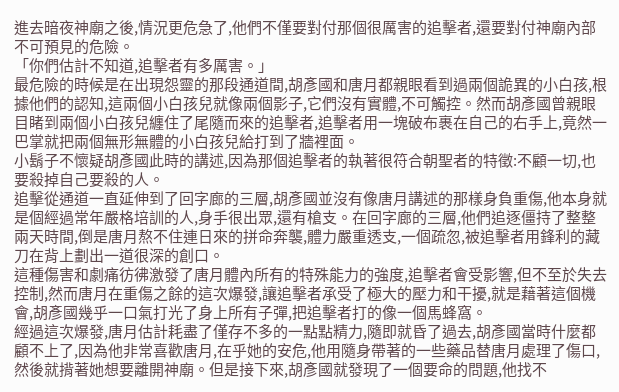進去暗夜神廟之後,情況更危急了,他們不僅要對付那個很厲害的追擊者,還要對付神廟內部不可預見的危險。
「你們估計不知道,追擊者有多厲害。」
最危險的時候是在出現怨靈的那段通道間,胡彥國和唐月都親眼看到過兩個詭異的小白孩,根據他們的認知,這兩個小白孩兒就像兩個影子,它們沒有實體,不可觸控。然而胡彥國曾親眼目睹到兩個小白孩兒纏住了尾隨而來的追擊者,追擊者用一塊破布裹在自己的右手上,竟然一巴掌就把兩個無形無體的小白孩兒給打到了牆裡面。
小鬍子不懷疑胡彥國此時的講述,因為那個追擊者的執著很符合朝聖者的特徵:不顧一切,也要殺掉自己要殺的人。
追擊從通道一直延伸到了回字廊的三層,胡彥國並沒有像唐月講述的那樣身負重傷,他本身就是個經過常年嚴格培訓的人,身手很出眾,還有槍支。在回字廊的三層,他們追逐僵持了整整兩天時間,倒是唐月熬不住連日來的拼命奔襲,體力嚴重透支,一個疏忽,被追擊者用鋒利的藏刀在背上劃出一道很深的創口。
這種傷害和劇痛彷彿激發了唐月體內所有的特殊能力的強度,追擊者會受影響,但不至於失去控制,然而唐月在重傷之餘的這次爆發,讓追擊者承受了極大的壓力和干擾,就是藉著這個機會,胡彥國幾乎一口氣打光了身上所有子彈,把追擊者打的像一個馬蜂窩。
經過這次爆發,唐月估計耗盡了僅存不多的一點點精力,隨即就昏了過去,胡彥國當時什麼都顧不上了,因為他非常喜歡唐月,在乎她的安危,他用隨身帶著的一些藥品替唐月處理了傷口,然後就揹著她想要離開神廟。但是接下來,胡彥國就發現了一個要命的問題,他找不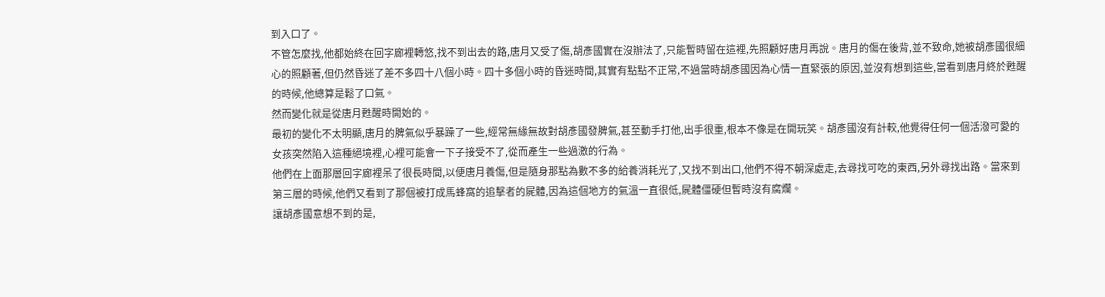到入口了。
不管怎麼找,他都始終在回字廊裡轉悠,找不到出去的路,唐月又受了傷,胡彥國實在沒辦法了,只能暫時留在這裡,先照顧好唐月再說。唐月的傷在後背,並不致命,她被胡彥國很細心的照顧著,但仍然昏迷了差不多四十八個小時。四十多個小時的昏迷時間,其實有點點不正常,不過當時胡彥國因為心情一直緊張的原因,並沒有想到這些,當看到唐月終於甦醒的時候,他總算是鬆了口氣。
然而變化就是從唐月甦醒時開始的。
最初的變化不太明顯,唐月的脾氣似乎暴躁了一些,經常無緣無故對胡彥國發脾氣,甚至動手打他,出手很重,根本不像是在開玩笑。胡彥國沒有計較,他覺得任何一個活潑可愛的女孩突然陷入這種絕境裡,心裡可能會一下子接受不了,從而產生一些過激的行為。
他們在上面那層回字廊裡呆了很長時間,以便唐月養傷,但是隨身那點為數不多的給養消耗光了,又找不到出口,他們不得不朝深處走,去尋找可吃的東西,另外尋找出路。當來到第三層的時候,他們又看到了那個被打成馬蜂窩的追擊者的屍體,因為這個地方的氣溫一直很低,屍體僵硬但暫時沒有腐爛。
讓胡彥國意想不到的是,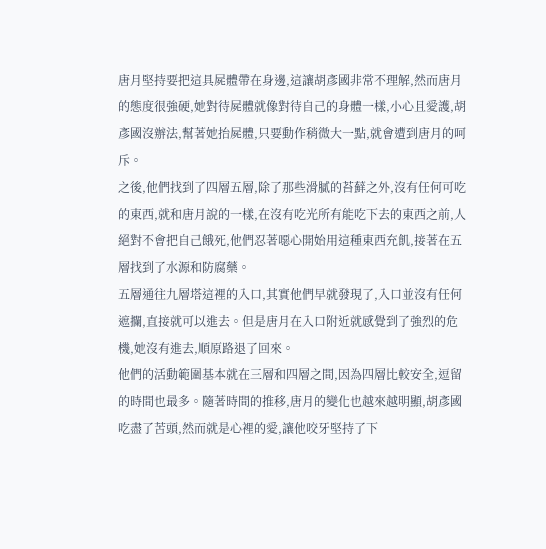唐月堅持要把這具屍體帶在身邊,這讓胡彥國非常不理解,然而唐月的態度很強硬,她對待屍體就像對待自己的身體一樣,小心且愛護,胡彥國沒辦法,幫著她抬屍體,只要動作稍微大一點,就會遭到唐月的呵斥。
之後,他們找到了四層五層,除了那些滑膩的苔蘚之外,沒有任何可吃的東西,就和唐月說的一樣,在沒有吃光所有能吃下去的東西之前,人絕對不會把自己餓死,他們忍著噁心開始用這種東西充飢,接著在五層找到了水源和防腐藥。
五層通往九層塔這裡的入口,其實他們早就發現了,入口並沒有任何遮攔,直接就可以進去。但是唐月在入口附近就感覺到了強烈的危機,她沒有進去,順原路退了回來。
他們的活動範圍基本就在三層和四層之間,因為四層比較安全,逗留的時間也最多。隨著時間的推移,唐月的變化也越來越明顯,胡彥國吃盡了苦頭,然而就是心裡的愛,讓他咬牙堅持了下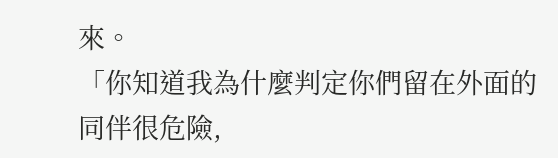來。
「你知道我為什麼判定你們留在外面的同伴很危險,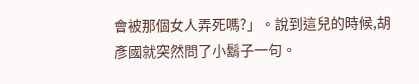會被那個女人弄死嗎?」。說到這兒的時候,胡彥國就突然問了小鬍子一句。